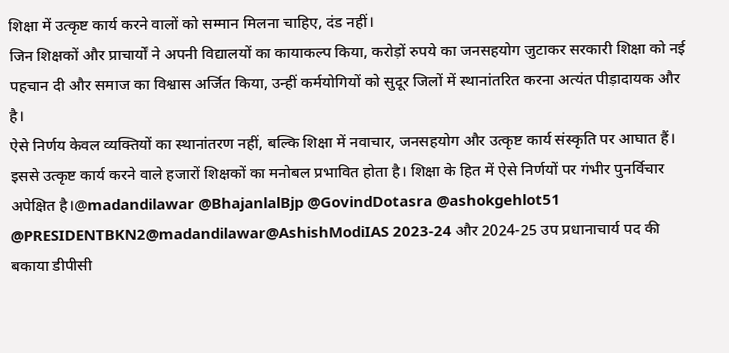शिक्षा में उत्कृष्ट कार्य करने वालों को सम्मान मिलना चाहिए, दंड नहीं।
जिन शिक्षकों और प्राचार्यों ने अपनी विद्यालयों का कायाकल्प किया, करोड़ों रुपये का जनसहयोग जुटाकर सरकारी शिक्षा को नई पहचान दी और समाज का विश्वास अर्जित किया, उन्हीं कर्मयोगियों को सुदूर जिलों में स्थानांतरित करना अत्यंत पीड़ादायक और है।
ऐसे निर्णय केवल व्यक्तियों का स्थानांतरण नहीं, बल्कि शिक्षा में नवाचार, जनसहयोग और उत्कृष्ट कार्य संस्कृति पर आघात हैं। इससे उत्कृष्ट कार्य करने वाले हजारों शिक्षकों का मनोबल प्रभावित होता है। शिक्षा के हित में ऐसे निर्णयों पर गंभीर पुनर्विचार अपेक्षित है।@madandilawar @BhajanlalBjp @GovindDotasra @ashokgehlot51
@PRESIDENTBKN2@madandilawar@AshishModiIAS 2023-24 और 2024-25 उप प्रधानाचार्य पद की बकाया डीपीसी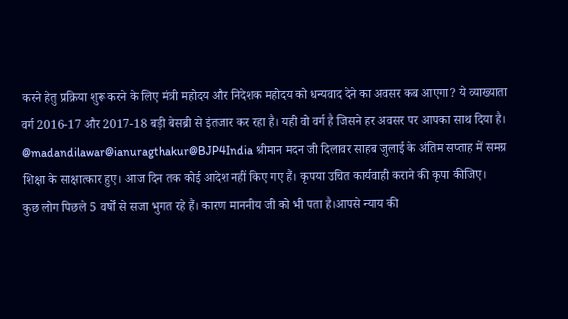करने हेतु प्रक्रिया शुरू करने के लिए मंत्री महोदय और निदेशक महोदय को धन्यवाद देने का अवसर कब आएगा? ये व्याख्याता वर्ग 2016-17 और 2017-18 बड़ी बेसब्री से इंतजार कर रहा है। यही वो वर्ग है जिसने हर अवसर पर आपका साथ दिया है।
@madandilawar@ianuragthakur@BJP4India श्रीमान मदन जी दिलावर साहब जुलाई के अंतिम सप्ताह में समग्र शिक्षा के साक्षात्कार हुए। आज दिन तक कोई आदेश नहीं किए गए हैं। कृपया उचित कार्यवाही कराने की कृपा कीजिए।
कुछ लोग पिछले 5 वर्षों से सजा भुगत रहे हैं। कारण माननीय जी को भी पता है।आपसे न्याय की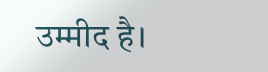उम्मीद है।